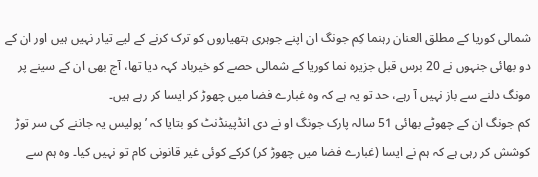شمالی کوریا کے مطلق العنان رہنما کِم جونگ ان اپنے جوہری ہتھیاروں کو ترک کرنے کے لیے تیار نہیں ہیں اور ان کے دو بھائی جنہوں نے 20 برس قبل جزیرہ نما کوریا کے شمالی حصے کو خیرباد کہہ دیا تھا، آج بھی ان کے سینے پر مونگ دلنے سے باز نہیں آ رہے، حد تو یہ ہے کہ وہ غبارے فضا میں چھوڑ کر ایسا کر رہے ہیں۔
کم جونگ ان کے چھوٹے بھائی 51 سالہ پارک جونگ او نے دی انڈپینڈنٹ کو بتایا کہ ’پولیس یہ جاننے کی سر توڑ کوشش کر رہی ہے کہ ہم نے ایسا (غبارے فضا میں چھوڑ کر) کرکے کوئی غیر قانونی کام تو نہیں کیا۔ وہ ہم سے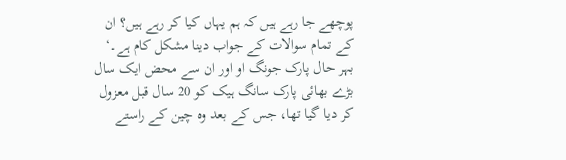پوچھے جا رہے ہیں کہ ہم یہاں کیا کر رہے ہیں؟ ان کے تمام سوالات کے جواب دینا مشکل کام ہے۔‘
بہر حال پارک جونگ او اور ان سے محض ایک سال بڑے بھائی پارک سانگ ہیک کو 20 سال قبل معزول کر دیا گیا تھا، جس کے بعد وہ چین کے راستے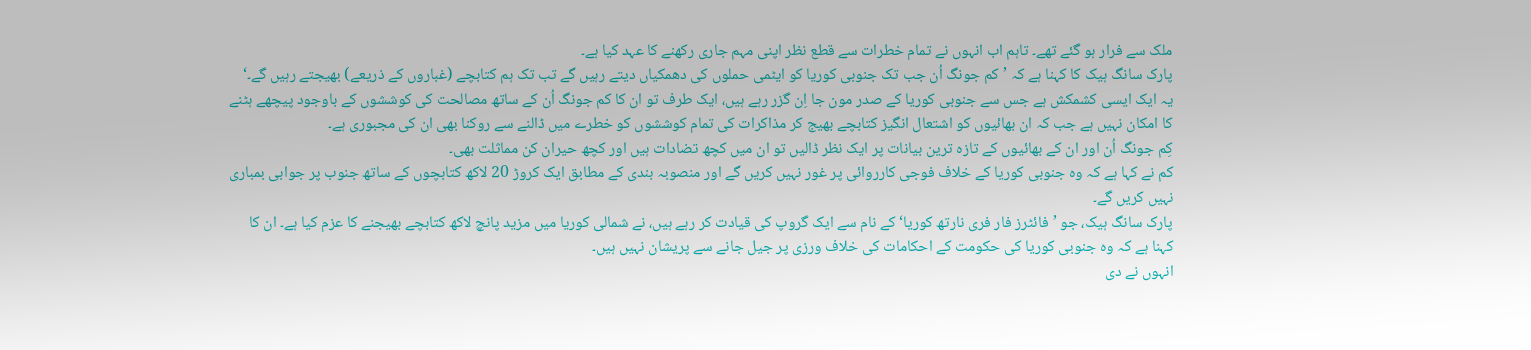ملک سے فرار ہو گئے تھے۔ تاہم اب انہوں نے تمام خطرات سے قطع نظر اپنی مہم جاری رکھنے کا عہد کیا ہے۔
پارک سانگ ہیک کا کہنا ہے کہ ’کم جونگ اُن جب تک جنوبی کوریا کو ایٹمی حملوں کی دھمکیاں دیتے رہیں گے تب تک ہم کتابچے (غباروں کے ذریعے) بھیجتے رہیں گے۔‘
یہ ایک ایسی کشمکش ہے جس سے جنوبی کوریا کے صدر مون جا اِن گزر رہے ہیں، ایک طرف تو ان کا کم جونگ اُن کے ساتھ مصالحت کی کوششوں کے باوجود پیچھے ہٹنے کا امکان نہیں ہے جب کہ ان بھائیوں کو اشتعال انگیز کتابچے بھیج کر مذاکرات کی تمام کوششوں کو خطرے میں ڈالنے سے روکنا بھی ان کی مجبوری ہے۔
کِم جونگ اُن اور ان کے بھائیوں کے تازہ ترین بیانات پر ایک نظر ڈالیں تو ان میں کچھ تضادات ہیں اور کچھ حیران کن مماثلت بھی۔
کم نے کہا ہے کہ وہ جنوبی کوریا کے خلاف فوجی کارروائی پر غور نہیں کریں گے اور منصوبہ بندی کے مطابق ایک کروڑ 20 لاکھ کتابچوں کے ساتھ جنوب پر جوابی بمباری نہیں کریں گے۔
پارک سانگ ہیک، جو ’فائٹرز فار فری نارتھ کوریا‘ کے نام سے ایک گروپ کی قیادت کر رہے ہیں، نے شمالی کوریا میں مزید پانچ لاکھ کتابچے بھیجنے کا عزم کیا ہے۔ ان کا کہنا ہے کہ وہ جنوبی کوریا کی حکومت کے احکامات کی خلاف ورزی پر جیل جانے سے پریشان نہیں ہیں۔
انہوں نے دی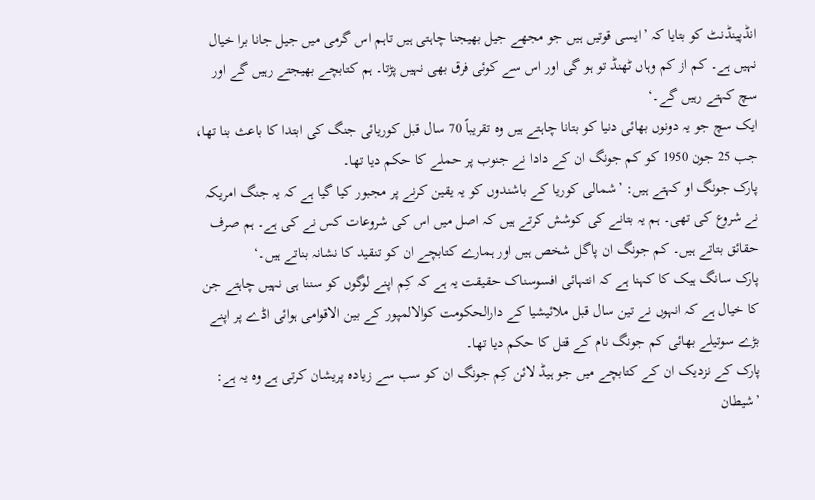انڈپینڈنٹ کو بتایا کہ ’ایسی قوتیں ہیں جو مجھے جیل بھیجنا چاہتی ہیں تاہم اس گرمی میں جیل جانا برا خیال نہیں ہے۔ کم از کم وہاں ٹھنڈ تو ہو گی اور اس سے کوئی فرق بھی نہیں پڑتا۔ ہم کتابچے بھیجتے رہیں گے اور سچ کہتے رہیں گے۔‘
ایک سچ جو یہ دونوں بھائی دنیا کو بتانا چاہتے ہیں وہ تقریباً 70 سال قبل کوریائی جنگ کی ابتدا کا باعث بنا تھا، جب 25 جون 1950 کو کم جونگ ان کے دادا نے جنوب پر حملے کا حکم دیا تھا۔
پارک جونگ او کہتے ہیں: ’شمالی کوریا کے باشندوں کو یہ یقین کرنے پر مجبور کیا گیا ہے کہ یہ جنگ امریکہ نے شروع کی تھی۔ ہم یہ بتانے کی کوشش کرتے ہیں کہ اصل میں اس کی شروعات کس نے کی ہے۔ ہم صرف حقائق بتاتے ہیں۔ کم جونگ ان پاگل شخص ہیں اور ہمارے کتابچے ان کو تنقید کا نشانہ بناتے ہیں۔‘
پارک سانگ ہیک کا کہنا ہے کہ انتہائی افسوسناک حقیقت یہ ہے کہ کِم اپنے لوگوں کو سننا ہی نہیں چاہتے جن کا خیال ہے کہ انہوں نے تین سال قبل ملائیشیا کے دارالحکومت کوالالمپور کے بین الاقوامی ہوائی اڈے پر اپنے بڑے سوتیلے بھائی کم جونگ نام کے قتل کا حکم دیا تھا۔
پارک کے نزدیک ان کے کتابچے میں جو ہیڈ لائن کِم جونگ ان کو سب سے زیادہ پریشان کرتی ہے وہ یہ ہے: ’شیطان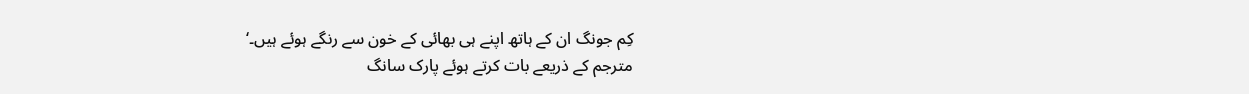کِم جونگ ان کے ہاتھ اپنے ہی بھائی کے خون سے رنگے ہوئے ہیں۔‘
مترجم کے ذریعے بات کرتے ہوئے پارک سانگ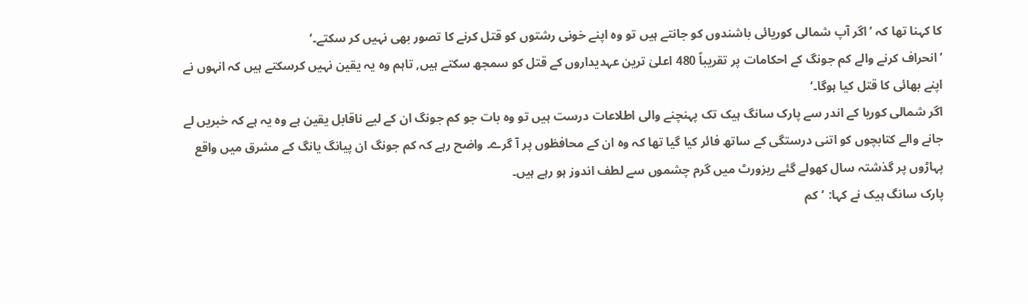کا کہنا تھا کہ ’اگر آپ شمالی کوریائی باشندوں کو جانتے ہیں تو وہ اپنے خونی رشتوں کو قتل کرنے کا تصور بھی نہیں کر سکتے۔‘
’انحراف کرنے والے کم جونگ کے احکامات پر تقریباً 480 اعلیٰ ترین عہدیداروں کے قتل کو سمجھ سکتے ہیں, تاہم وہ یہ یقین نہیں کرسکتے ہیں کہ انہوں نے اپنے بھائی کا قتل کیا ہوگا۔‘
اگر شمالی کوریا کے اندر سے پارک سانگ ہیک تک پہنچنے والی اطلاعات درست ہیں تو وہ بات جو کم جونگ ان کے لیے ناقابل یقین ہے وہ یہ ہے کہ خبریں لے جانے والے کتابچوں کو اتنی درستگی کے ساتھ فائر کیا گیا تھا کہ وہ ان کے محافظوں پر آ گرے۔ واضح رہے کہ کم جونگ ان پیانگ یانگ کے مشرق میں واقع پہاڑوں پر گذشتہ سال کھولے گئے ریزورٹ میں گرم چشموں سے لطف اندوز ہو رہے ہیں۔
پارک سانگ ہیک نے کہا: ’کم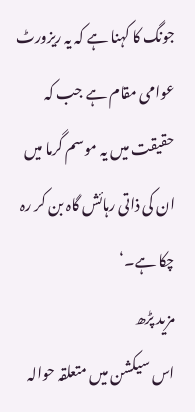جونگ کا کہنا ہے کہ یہ ریزورٹ عوامی مقام ہے جب کہ حقیقت میں یہ موسم گرما میں ان کی ذاتی رہائش گاہ بن کر رہ چکا ہے۔‘
مزید پڑھ
اس سیکشن میں متعلقہ حوالہ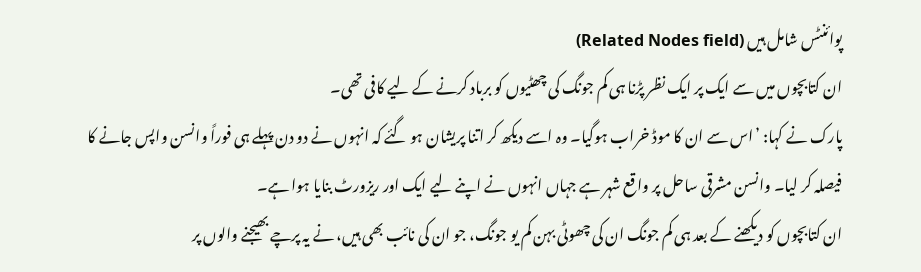پوائنٹس شامل ہیں (Related Nodes field)
ان کتابچوں میں سے ایک پر ایک نظر پڑنا ہی کم جونگ کی چھٹیوں کو برباد کرنے کے لیے کافی تھی۔
پارک نے کہا: ’اس سے ان کا موڈ خراب ہوگیا۔ وہ اسے دیکھ کر اتنا پریشان ہو گئے کہ انہوں نے دو دن پہلے ہی فوراً وانسن واپس جانے کا فیصلہ کر لیا۔ وانسن مشرقی ساحل پر واقع شہر ہے جہاں انہوں نے اپنے لیے ایک اور ریزورٹ بنایا ہوا ہے۔
ان کتابچوں کو دیکھنے کے بعد ہی کم جونگ ان کی چھوٹی بہن کم یو جونگ، جو ان کی نائب بھی ہیں، نے یہ پرچے بھیجنے والوں پر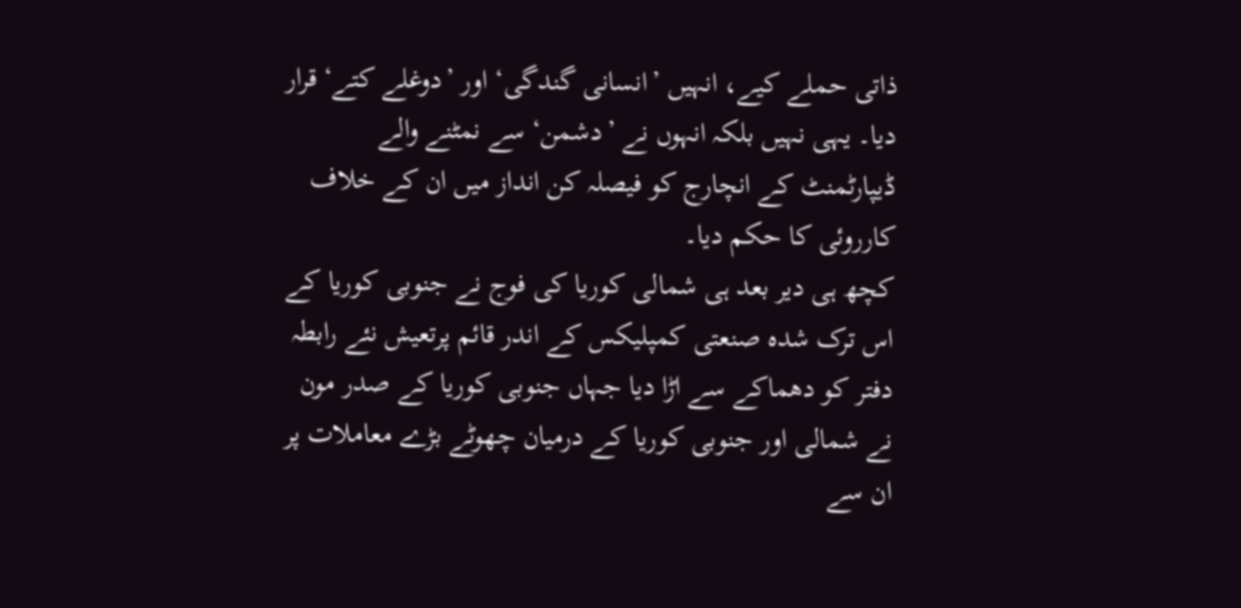ذاتی حملے کیے، انہیں ’انسانی گندگی‘ اور ’دوغلے کتے‘ قرار دیا۔ یہی نہیں بلکہ انہوں نے ’دشمن‘ سے نمٹنے والے ڈیپارٹمنٹ کے انچارج کو فیصلہ کن انداز میں ان کے خلاف کارروئی کا حکم دیا۔
کچھ ہی دیر بعد ہی شمالی کوریا کی فوج نے جنوبی کوریا کے اس ترک شدہ صنعتی کمپلیکس کے اندر قائم پرتعیش نئے رابطہ دفتر کو دھماکے سے اڑا دیا جہاں جنوبی کوریا کے صدر مون نے شمالی اور جنوبی کوریا کے درمیان چھوٹے بڑے معاملات پر ان سے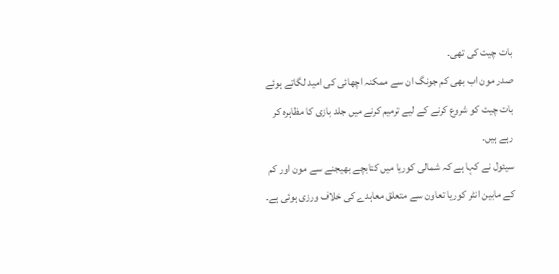بات چیت کی تھی۔
صدر مون اب بھی کم جونگ ان سے ممکنہ اچھائی کی امید لگاتے ہوئے بات چیت کو شروع کرنے کے لیے ترمیم کرنے میں جلد بازی کا مظاہرہ کر رہے ہیں۔
سیئول نے کہا ہے کہ شمالی کوریا میں کتابچے بھیجنے سے مون اور کم کے مابین انٹر کوریا تعاون سے متعلق معاہدے کی خلاف ورزی ہوئی ہے۔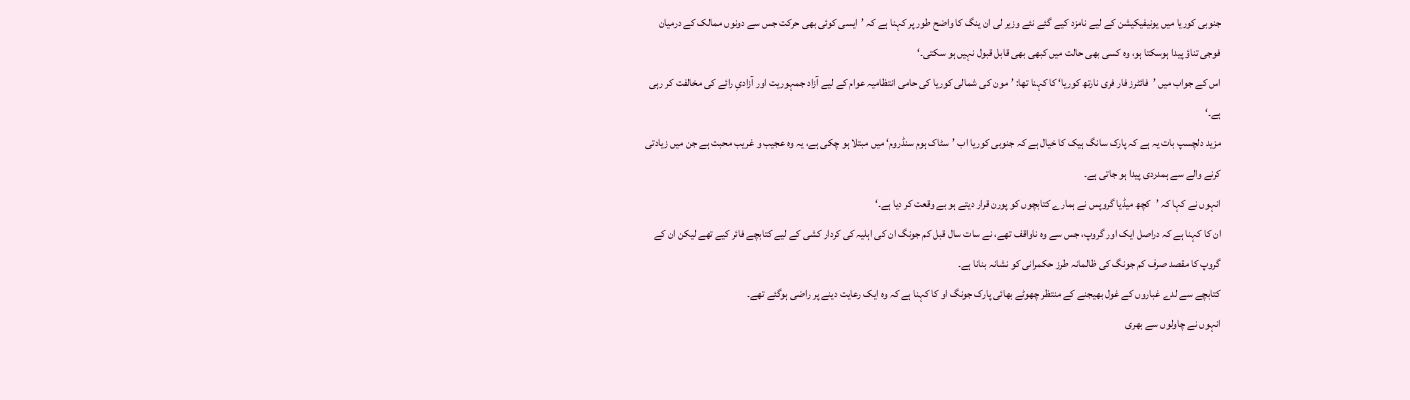جنوبی کوریا میں یونیفیکیشن کے لیے نامزد کیے گئے نئے وزیر لی ان ینگ کا واضح طور پر کہنا ہے کہ ’ایسی کوئی بھی حرکت جس سے دونوں ممالک کے درمیان فوجی تناؤ پیدا ہوسکتا ہو، وہ کسی بھی حالت میں کبھی بھی قابل قبول نہیں ہو سکتی۔‘
اس کے جواب میں ’فائٹرز فار فری نارتھ کوریا‘ کا کہنا تھا: ’مون کی شمالی کوریا کی حامی انتظامیہ عوام کے لیے آزاد جمہوریت اور آزادیِ رائے کی مخالفت کر رہی ہے۔‘
مزید دلچسپ بات یہ ہے کہ پارک سانگ ہیک کا خیال ہے کہ جنوبی کوریا اب ’سٹاک ہوم سنڈروم‘ میں مبتلا ہو چکی ہے، یہ وہ عجیب و غریب محبت ہے جن میں زیادتی کرنے والے سے ہمدردی پیدا ہو جاتی ہے۔
انہوں نے کہا کہ ’کچھ میڈیا گروپس نے ہمارے کتابچوں کو پورن قرار دیتے ہو بے وقعت کر دیا ہے۔‘
ان کا کہنا ہے کہ دراصل ایک اور گروپ، جس سے وہ ناواقف تھے، نے سات سال قبل کم جونگ ان کی اہلیہ کی کردار کشی کے لیے کتابچے فائر کیے تھے لیکن ان کے گروپ کا مقصد صرف کم جونگ کی ظالمانہ طرز حکمرانی کو نشانہ بنانا ہے۔
کتابچے سے لدے غباروں کے غول بھیجنے کے منتظر چھوٹے بھائی پارک جونگ او کا کہنا ہے کہ وہ ایک رعایت دینے پر راضی ہوگئے تھے۔
انہوں نے چاولوں سے بھری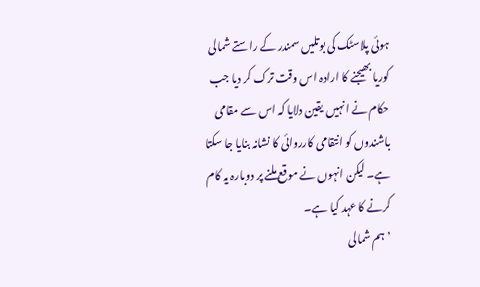ہوئی پلاسٹک کی بوتلیں سمندر کے راستے شمالی کوریا بھیجنے کا ارادہ اس وقت ترک کر دیا جب حکام نے انہیں یقین دلایا کہ اس سے مقامی باشندوں کو انتقامی کارروائی کا نشانہ بنایا جا سکتا ہے۔ لیکن انہوں نے موقع ملنے پر دوبارہ یہ کام کرنے کا عہد کیا ہے۔
’ہم شمالی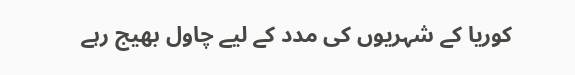کوریا کے شہریوں کی مدد کے لیے چاول بھیج رہے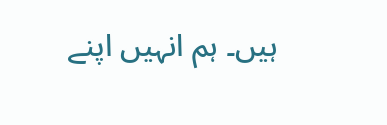ہیں۔ ہم انہیں اپنے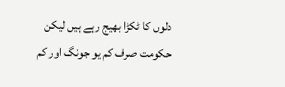دلوں کا ٹکڑا بھیج رہے ہیں لیکن حکومت صرف کم یو جونگ اور کم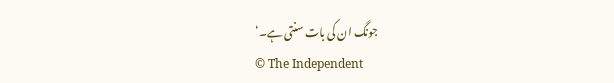جونگ ان کی بات سنتی ہے۔‘
© The Independent